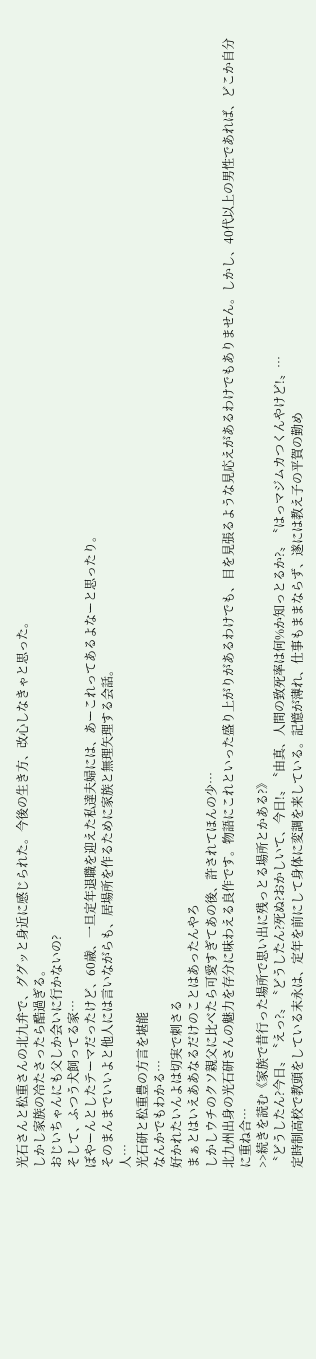光石さんと松重さんの北九弁で、ググッと身近に感じられた。今後の生き方、改心しなきゃと思った。
しかし家族の冷たさったら酷過ぎる。
おじいちゃんにも父しか会いに行かないの?
そして、ふつう犬飼ってる家…
ぼやーんとしたテーマだったけど、60歳、一旦定年退職を迎えた私達夫婦には、あーこれってあるよなーと思ったり。
そのまんまでいいよと他人には言いながらも、居場所を作るために家族と無理矢理する会話。
人…
光石研と松重豊の方言を堪能
なんかでもわかる…
好かれたいんよは切実で刺さる
まぁとはいえああなるだけのことはあったんやろ
しかしウチのクソ親父に比べたら可愛すぎてあの後、許されてほんの少…
北九州出身の光石研さんの魅力を存分に味わえる良作です。物語にこれといった盛り上がりがあるわけでも、目を見張るような見応えがあるわけでもありません。しかし、40代以上の男性であれば、どこか自分に重ね合…
>>続きを読む《家族で昔行った場所で思い出に残っとる場所とかある?》
〝どうしたん?今日〟〝えっ?〟〝どうしたん?死ぬ?おかしいて、今日!〟〝由真、人間の致死率は何%か知っとるか?〟〝はっマジムカつくんやけど!〟…
定時制高校で教頭をしている末永は、定年を前にして身体に変調を来している。記憶が薄れ、仕事もままならず、遂には教え子の平賀の勤め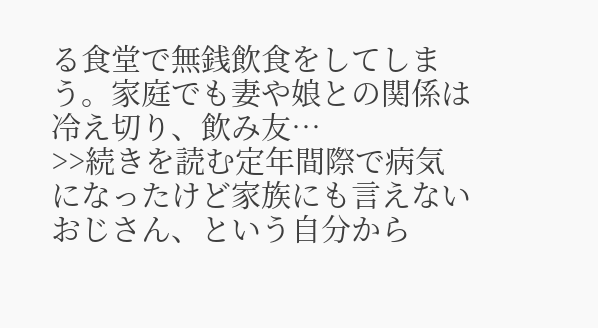る食堂で無銭飲食をしてしまう。家庭でも妻や娘との関係は冷え切り、飲み友…
>>続きを読む定年間際で病気になったけど家族にも言えないおじさん、という自分から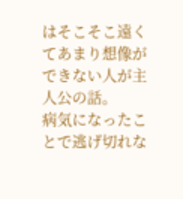はそこそこ遠くてあまり想像ができない人が主人公の話。
病気になったことで逃げ切れな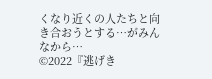くなり近くの人たちと向き合おうとする…がみんなから…
©2022『逃げき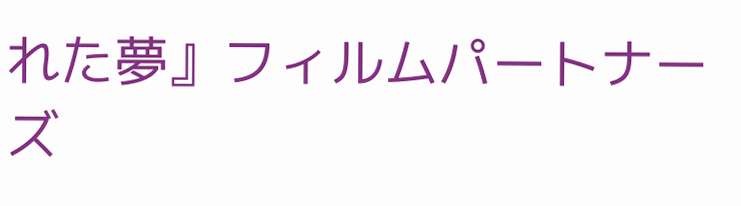れた夢』フィルムパートナーズ